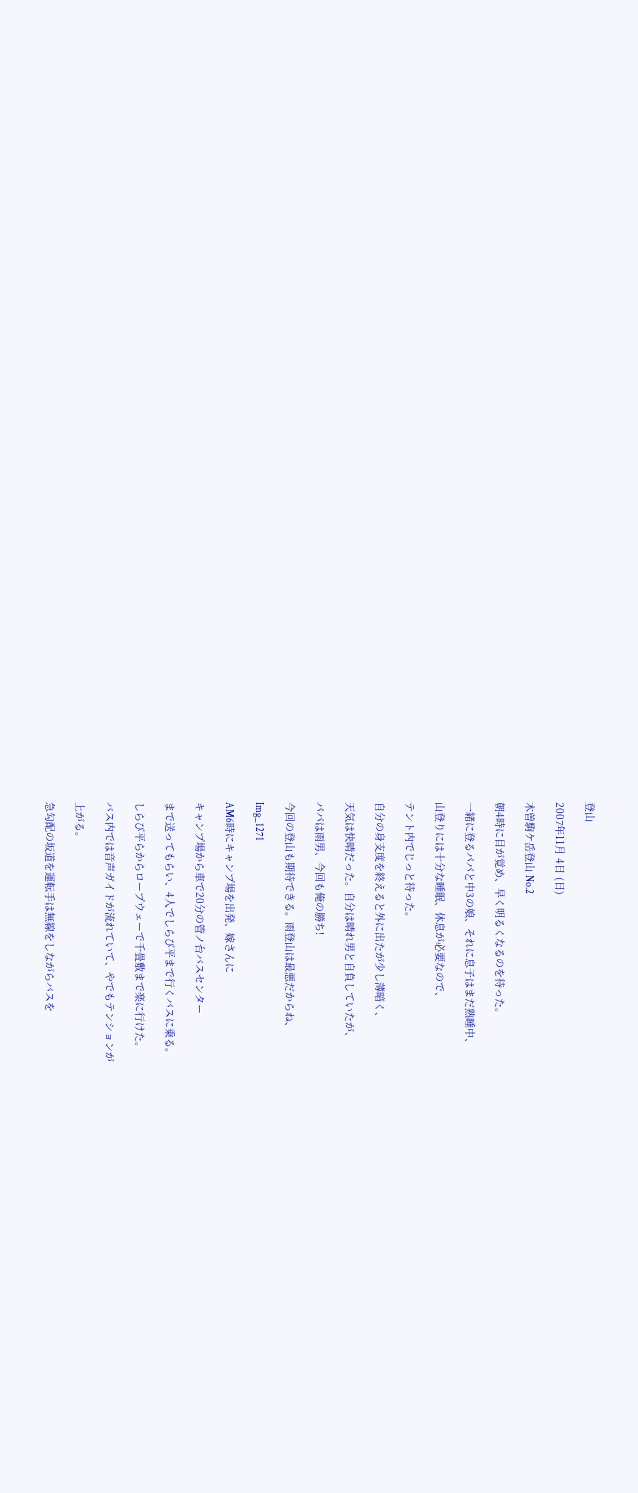登山

2007年11月 4日 (日)

木曽駒ケ岳登山 No.2

朝4時に目が覚め、早く明るくなるのを待った。

一緒に登るパパと中3の娘、それに息子はまだ熟睡中、

山登りには十分な睡眠、休息が必要なので、

テント内でじっと待った。

自分の身支度を終えると外に出たが少し薄暗く、

天気は快晴だった。自分は晴れ男と自負していたが、

パパは雨男、今回も俺の勝ち!

今回の登山も期待できる。雨登山は最悪だからね、

Img_1271

AM6時にキャンプ場を出発、嫁さんに

キャンプ場から車で20分の管ノ台バスセンター

まで送ってもらい、4人でしらび平まで行くバスに乗る。

しらび平らからロープウェーで千畳敷まで楽に行けた。

バス内では音声ガイドが流れていて、やでもテンションが

上がる。

急勾配の坂道を運転手は無線をしながらバスを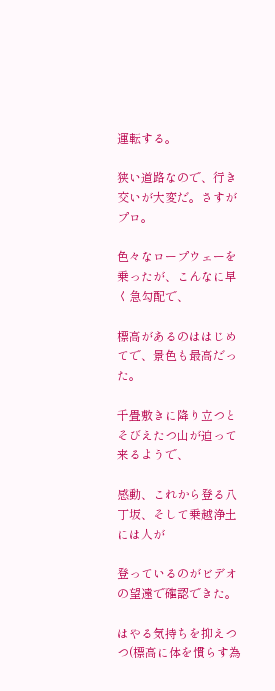運転する。

狭い道路なので、行き交いが大変だ。さすがプロ。

色々なロープウェーを乗ったが、こんなに早く急勾配で、

標高があるのははじめてで、景色も最高だった。

千畳敷きに降り立つとそびえたつ山が迫って来るようで、

感動、これから登る八丁坂、そして乗越浄土には人が

登っているのがビデオの望遠で確認できた。

はやる気持ちを抑えつつ(標高に体を慣らす為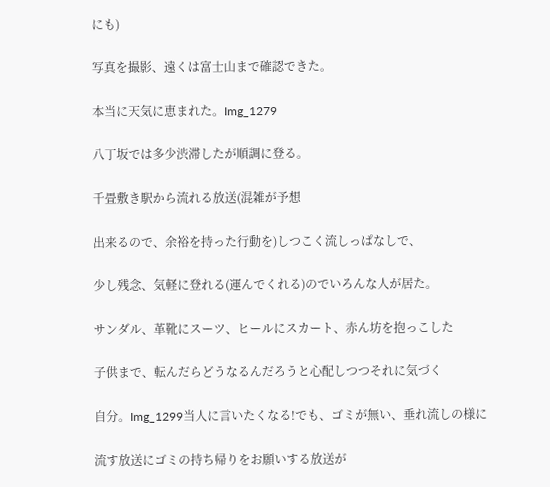にも)

写真を撮影、遠くは富士山まで確認できた。

本当に天気に恵まれた。Img_1279

八丁坂では多少渋滞したが順調に登る。

千畳敷き駅から流れる放送(混雑が予想

出来るので、余裕を持った行動を)しつこく流しっぱなしで、

少し残念、気軽に登れる(運んでくれる)のでいろんな人が居た。

サンダル、革靴にスーツ、ヒールにスカート、赤ん坊を抱っこした

子供まで、転んだらどうなるんだろうと心配しつつそれに気づく

自分。Img_1299当人に言いたくなる!でも、ゴミが無い、垂れ流しの様に

流す放送にゴミの持ち帰りをお願いする放送が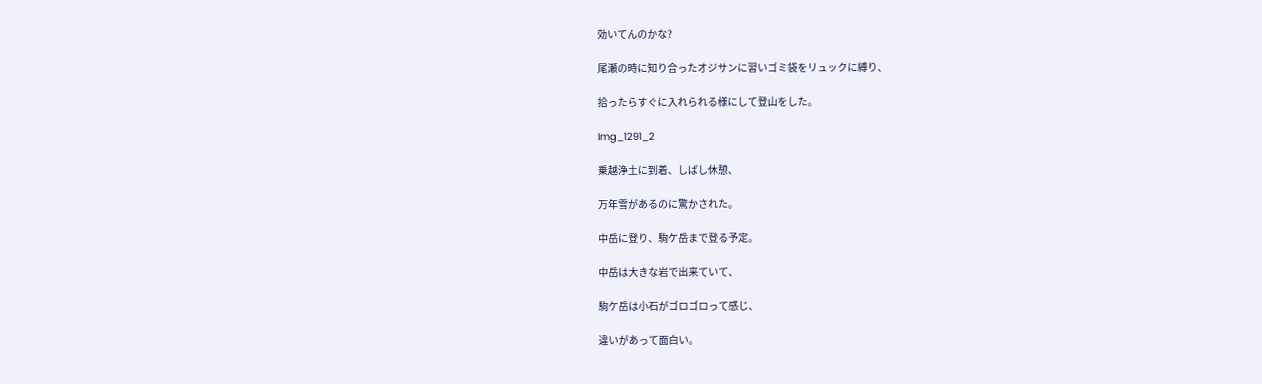効いてんのかな?

尾瀬の時に知り合ったオジサンに習いゴミ袋をリュックに縛り、

拾ったらすぐに入れられる様にして登山をした。

Img_1291_2

乗越浄土に到着、しばし休憩、

万年雪があるのに驚かされた。

中岳に登り、駒ケ岳まで登る予定。

中岳は大きな岩で出来ていて、

駒ケ岳は小石がゴロゴロって感じ、

違いがあって面白い。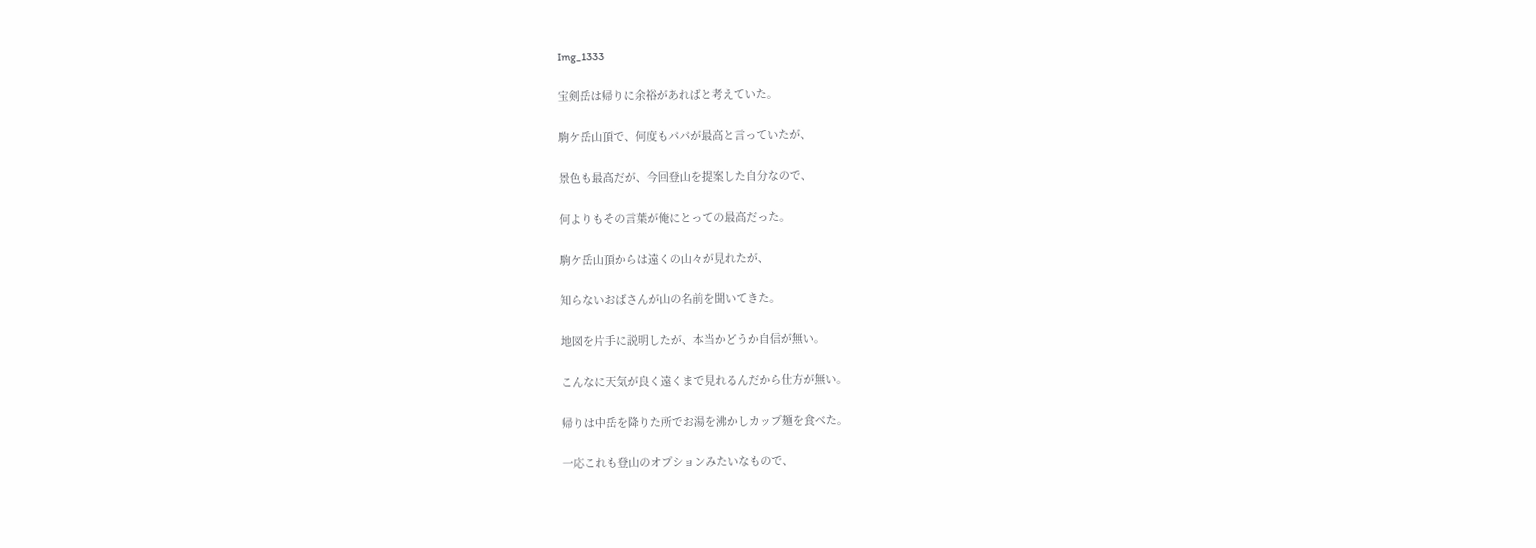Img_1333

宝剣岳は帰りに余裕があればと考えていた。

駒ケ岳山頂で、何度もパパが最高と言っていたが、

景色も最高だが、今回登山を提案した自分なので、

何よりもその言葉が俺にとっての最高だった。

駒ケ岳山頂からは遠くの山々が見れたが、

知らないおばさんが山の名前を聞いてきた。

地図を片手に説明したが、本当かどうか自信が無い。

こんなに天気が良く遠くまで見れるんだから仕方が無い。

帰りは中岳を降りた所でお湯を沸かしカップ麺を食べた。

一応これも登山のオプションみたいなもので、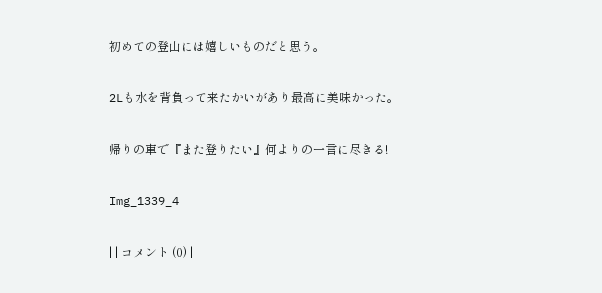初めての登山には嬉しいものだと思う。

2Lも水を背負って来たかいがあり最高に美味かった。

帰りの車で『また登りたい』何よりの一言に尽きる!

Img_1339_4

| | コメント (0) |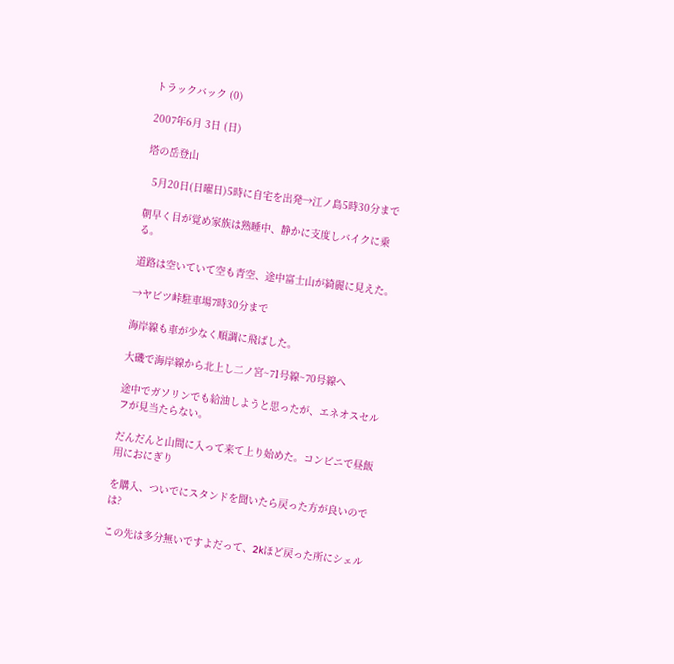トラックバック (0)

2007年6月 3日 (日)

塔の岳登山

  5月20日(日曜日)5時に自宅を出発→江ノ島5時30分まで

朝早く目が覚め家族は熟睡中、静かに支度しバイクに乗る。

道路は空いていて空も青空、途中富士山が綺麗に見えた。

→ヤビツ峠駐車場7時30分まで

海岸線も車が少なく順調に飛ばした。

大磯で海岸線から北上し二ノ宮~71号線~70号線へ

途中でガソリンでも給油しようと思ったが、エネオスセルフが見当たらない。

だんだんと山間に入って来て上り始めた。コンビニで昼飯用におにぎり

を購入、ついでにスタンドを聞いたら戻った方が良いのでは?

この先は多分無いですよだって、2kほど戻った所にシェル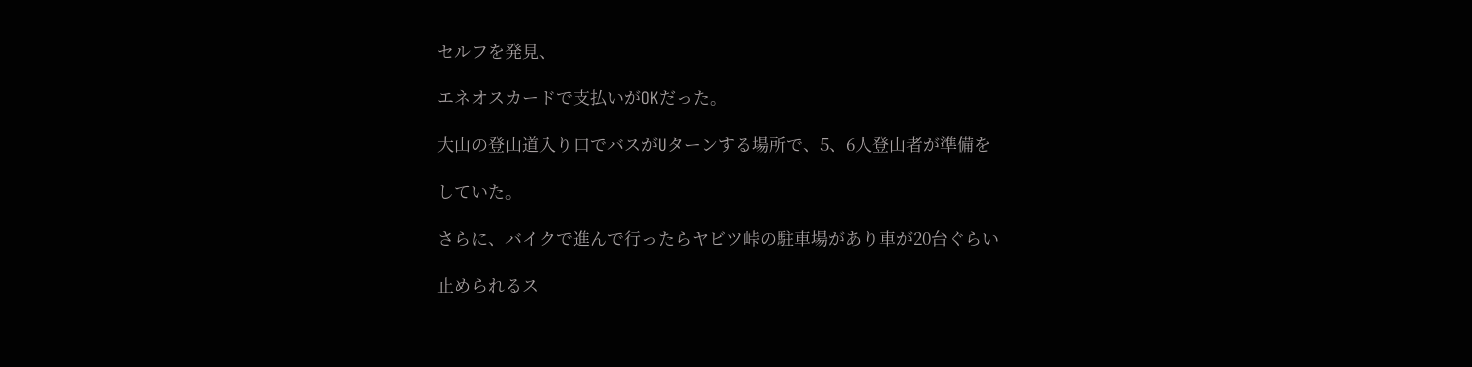セルフを発見、

エネオスカードで支払いがOKだった。

大山の登山道入り口でバスがUターンする場所で、5、6人登山者が準備を

していた。

さらに、バイクで進んで行ったらヤビツ峠の駐車場があり車が20台ぐらい

止められるス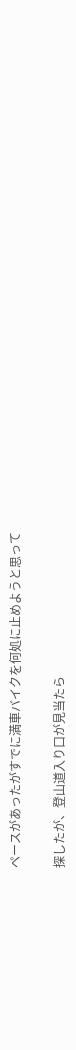ペースがあったがすでに満車バイクを何処に止めようと思って

探したが、登山道入り口が見当たら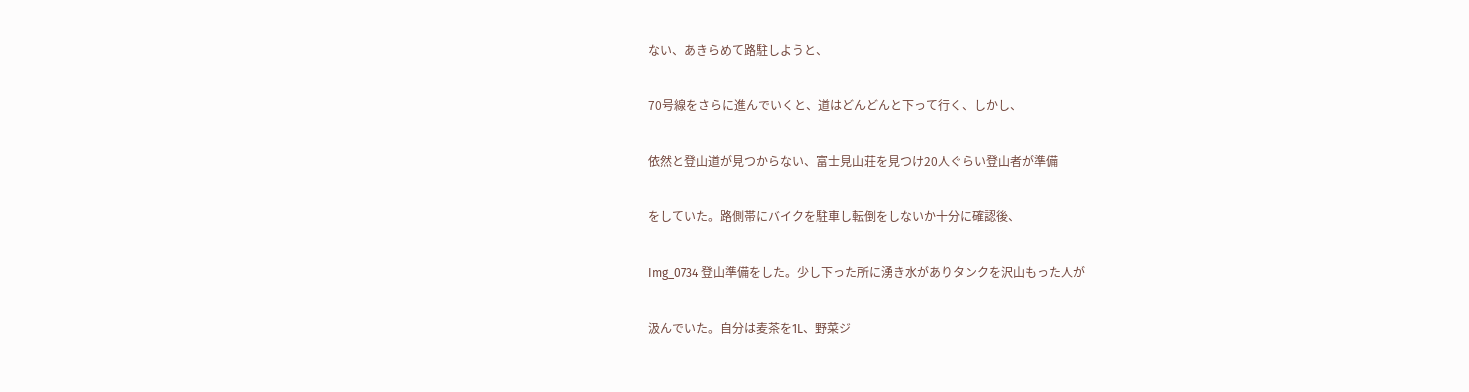ない、あきらめて路駐しようと、

70号線をさらに進んでいくと、道はどんどんと下って行く、しかし、

依然と登山道が見つからない、富士見山荘を見つけ20人ぐらい登山者が準備

をしていた。路側帯にバイクを駐車し転倒をしないか十分に確認後、

Img_0734 登山準備をした。少し下った所に湧き水がありタンクを沢山もった人が

汲んでいた。自分は麦茶を1L、野菜ジ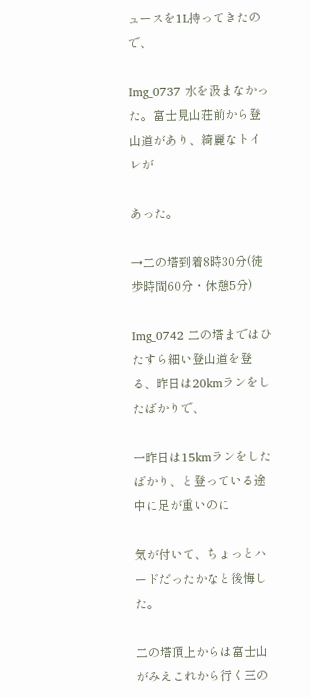ュースを1L持ってきたので、

Img_0737 水を汲まなかった。富士見山荘前から登山道があり、綺麗なトイレが

あった。

→二の塔到着8時30分(徒歩時間60分・休憩5分)

Img_0742 二の塔まではひたすら細い登山道を登る、昨日は20kmランをしたばかりで、

一昨日は15kmランをしたばかり、と登っている途中に足が重いのに

気が付いて、ちょっとハードだったかなと後悔した。

二の塔頂上からは富士山がみえこれから行く三の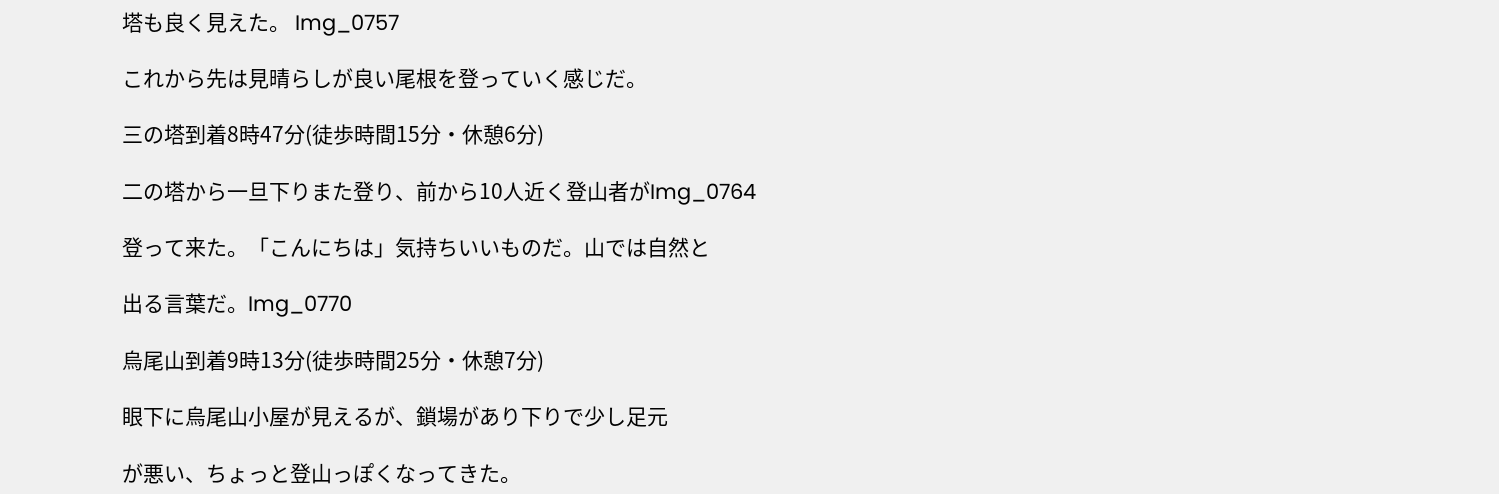塔も良く見えた。 Img_0757

これから先は見晴らしが良い尾根を登っていく感じだ。

三の塔到着8時47分(徒歩時間15分・休憩6分)

二の塔から一旦下りまた登り、前から10人近く登山者がImg_0764

登って来た。「こんにちは」気持ちいいものだ。山では自然と

出る言葉だ。Img_0770

烏尾山到着9時13分(徒歩時間25分・休憩7分)

眼下に烏尾山小屋が見えるが、鎖場があり下りで少し足元

が悪い、ちょっと登山っぽくなってきた。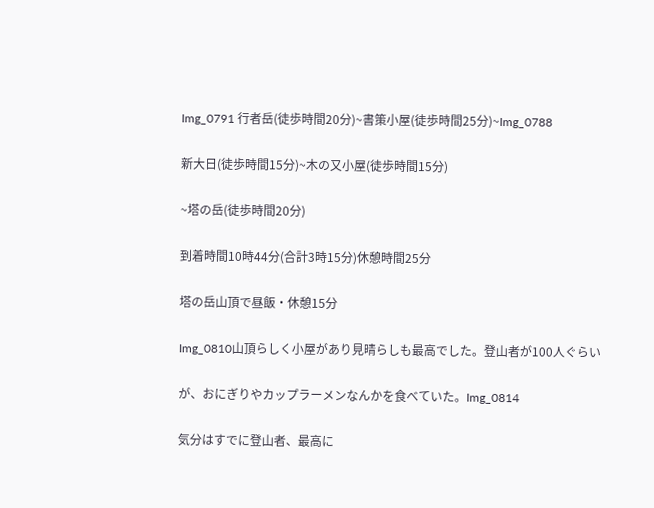Img_0791 行者岳(徒歩時間20分)~書策小屋(徒歩時間25分)~Img_0788

新大日(徒歩時間15分)~木の又小屋(徒歩時間15分)

~塔の岳(徒歩時間20分)

到着時間10時44分(合計3時15分)休憩時間25分

塔の岳山頂で昼飯・休憩15分

Img_0810山頂らしく小屋があり見晴らしも最高でした。登山者が100人ぐらい

が、おにぎりやカップラーメンなんかを食べていた。Img_0814

気分はすでに登山者、最高に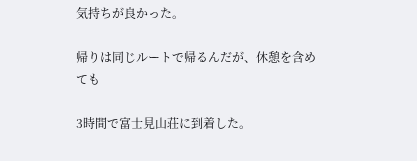気持ちが良かった。

帰りは同じルートで帰るんだが、休憩を含めても

3時間で富士見山荘に到着した。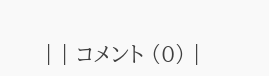| | コメント (0) |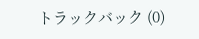トラックバック (0)